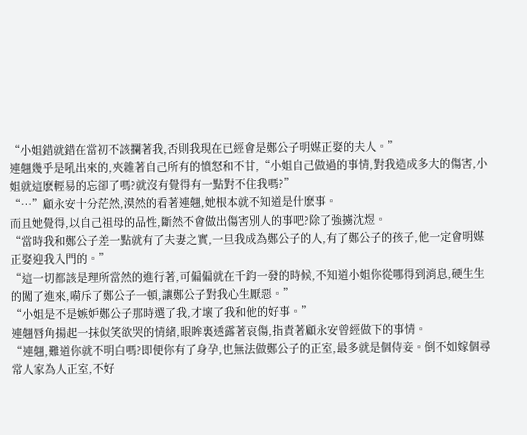“小姐錯就錯在當初不該攔著我,否則我現在已經會是鄭公子明媒正娶的夫人。”
連翹幾乎是吼出來的,夾雜著自己所有的憤怒和不甘,“小姐自己做過的事情,對我造成多大的傷害,小姐就這麽輕易的忘卻了嗎?就沒有覺得有一點對不住我嗎?”
“…”顧永安十分茫然,漠然的看著連翹,她根本就不知道是什麽事。
而且她覺得,以自己祖母的品性,斷然不會做出傷害別人的事吧?除了強擄沈煜。
“當時我和鄭公子差一點就有了夫妻之實,一旦我成為鄭公子的人,有了鄭公子的孩子,他一定會明媒正娶迎我入門的。”
“這一切都該是理所當然的進行著,可偏偏就在千鈞一發的時候,不知道小姐你從哪得到消息,硬生生的闖了進來,嗬斥了鄭公子一頓,讓鄭公子對我心生厭惡。”
“小姐是不是嫉妒鄭公子那時選了我,才壞了我和他的好事。”
連翹唇角揚起一抹似笑欲哭的情緒,眼眸裏透露著哀傷,指責著顧永安曾經做下的事情。
“連翹,難道你就不明白嗎?即便你有了身孕,也無法做鄭公子的正室,最多就是個侍妾。倒不如嫁個尋常人家為人正室,不好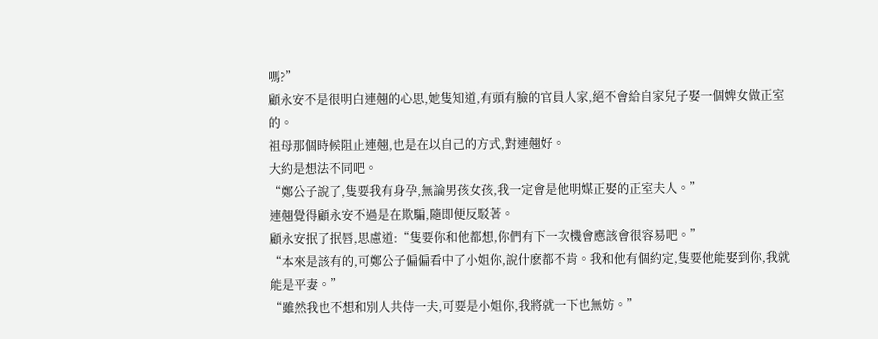嗎?”
顧永安不是很明白連翹的心思,她隻知道,有頭有臉的官員人家,絕不會給自家兒子娶一個婢女做正室的。
祖母那個時候阻止連翹,也是在以自己的方式,對連翹好。
大約是想法不同吧。
“鄭公子說了,隻要我有身孕,無論男孩女孩,我一定會是他明媒正娶的正室夫人。”
連翹覺得顧永安不過是在欺騙,隨即便反駁著。
顧永安抿了抿唇,思慮道:“隻要你和他都想,你們有下一次機會應該會很容易吧。”
“本來是該有的,可鄭公子偏偏看中了小姐你,說什麽都不肯。我和他有個約定,隻要他能娶到你,我就能是平妻。”
“雖然我也不想和別人共侍一夫,可要是小姐你,我將就一下也無妨。”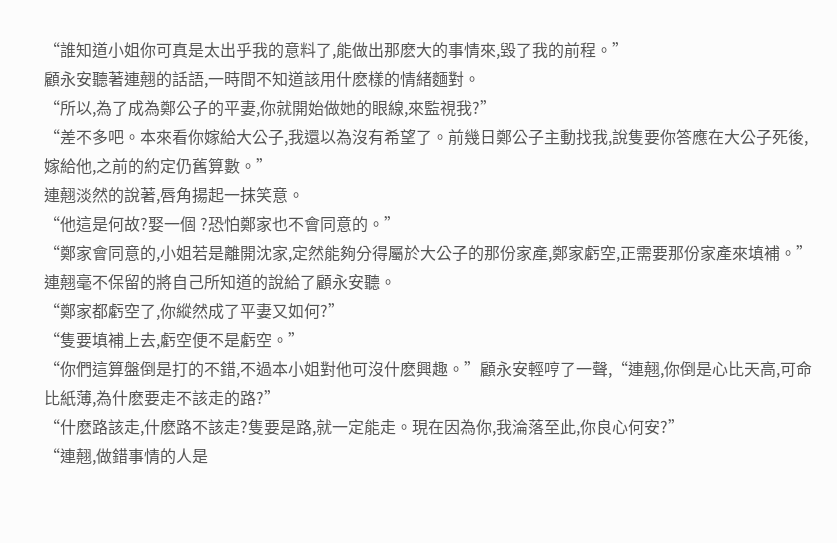“誰知道小姐你可真是太出乎我的意料了,能做出那麽大的事情來,毀了我的前程。”
顧永安聽著連翹的話語,一時間不知道該用什麽樣的情緒麵對。
“所以,為了成為鄭公子的平妻,你就開始做她的眼線,來監視我?”
“差不多吧。本來看你嫁給大公子,我還以為沒有希望了。前幾日鄭公子主動找我,說隻要你答應在大公子死後,嫁給他,之前的約定仍舊算數。”
連翹淡然的說著,唇角揚起一抹笑意。
“他這是何故?娶一個 ?恐怕鄭家也不會同意的。”
“鄭家會同意的,小姐若是離開沈家,定然能夠分得屬於大公子的那份家產,鄭家虧空,正需要那份家產來填補。”
連翹毫不保留的將自己所知道的說給了顧永安聽。
“鄭家都虧空了,你縱然成了平妻又如何?”
“隻要填補上去,虧空便不是虧空。”
“你們這算盤倒是打的不錯,不過本小姐對他可沒什麽興趣。”顧永安輕哼了一聲,“連翹,你倒是心比天高,可命比紙薄,為什麽要走不該走的路?”
“什麽路該走,什麽路不該走?隻要是路,就一定能走。現在因為你,我淪落至此,你良心何安?”
“連翹,做錯事情的人是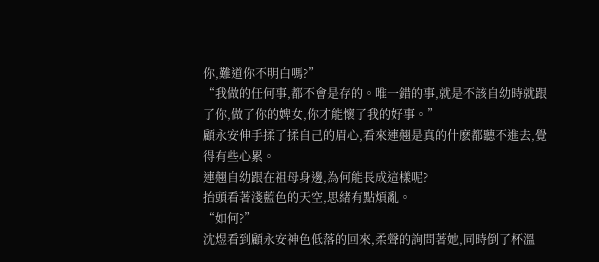你,難道你不明白嗎?”
“我做的任何事,都不會是存的。唯一錯的事,就是不該自幼時就跟了你,做了你的婢女,你才能懷了我的好事。”
顧永安伸手揉了揉自己的眉心,看來連翹是真的什麽都聽不進去,覺得有些心累。
連翹自幼跟在祖母身邊,為何能長成這樣呢?
抬頭看著淺藍色的天空,思緒有點煩亂。
“如何?”
沈煜看到顧永安神色低落的回來,柔聲的詢問著她,同時倒了杯溫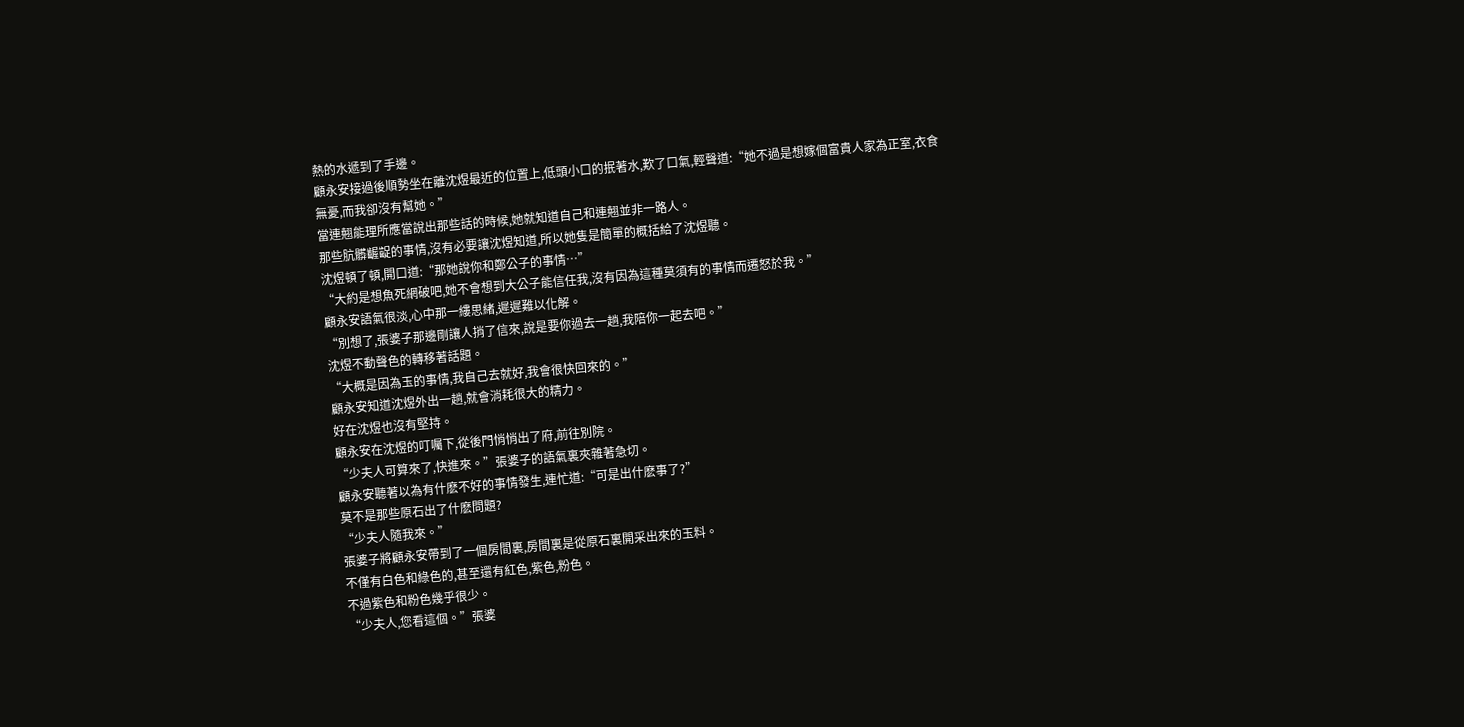熱的水遞到了手邊。
顧永安接過後順勢坐在離沈煜最近的位置上,低頭小口的抿著水,歎了口氣,輕聲道:“她不過是想嫁個富貴人家為正室,衣食無憂,而我卻沒有幫她。”
當連翹能理所應當說出那些話的時候,她就知道自己和連翹並非一路人。
那些肮髒齷齪的事情,沒有必要讓沈煜知道,所以她隻是簡單的概括給了沈煜聽。
沈煜頓了頓,開口道:“那她說你和鄭公子的事情…”
“大約是想魚死網破吧,她不會想到大公子能信任我,沒有因為這種莫須有的事情而遷怒於我。”
顧永安語氣很淡,心中那一縷思緒,遲遲難以化解。
“別想了,張婆子那邊剛讓人捎了信來,說是要你過去一趟,我陪你一起去吧。”
沈煜不動聲色的轉移著話題。
“大概是因為玉的事情,我自己去就好,我會很快回來的。”
顧永安知道沈煜外出一趟,就會消耗很大的精力。
好在沈煜也沒有堅持。
顧永安在沈煜的叮囑下,從後門悄悄出了府,前往別院。
“少夫人可算來了,快進來。”張婆子的語氣裏夾雜著急切。
顧永安聽著以為有什麽不好的事情發生,連忙道:“可是出什麽事了?”
莫不是那些原石出了什麽問題?
“少夫人隨我來。”
張婆子將顧永安帶到了一個房間裏,房間裏是從原石裏開采出來的玉料。
不僅有白色和綠色的,甚至還有紅色,紫色,粉色。
不過紫色和粉色幾乎很少。
“少夫人,您看這個。”張婆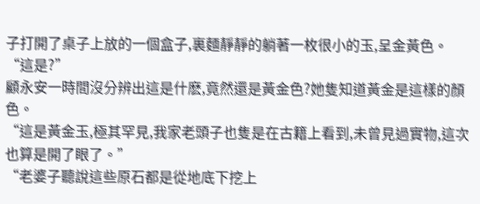子打開了桌子上放的一個盒子,裏麵靜靜的躺著一枚很小的玉,呈金黃色。
“這是?”
顧永安一時間沒分辨出這是什麽,竟然還是黃金色?她隻知道黃金是這樣的顏色。
“這是黃金玉,極其罕見,我家老頭子也隻是在古籍上看到,未曾見過實物,這次也算是開了眼了。”
“老婆子聽說這些原石都是從地底下挖上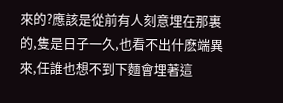來的?應該是從前有人刻意埋在那裏的,隻是日子一久,也看不出什麽端異來,任誰也想不到下麵會埋著這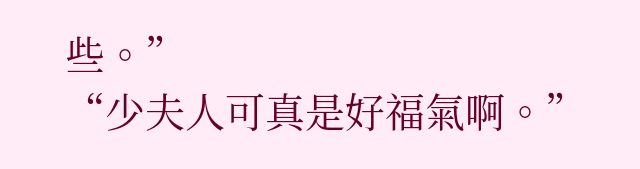些。”
“少夫人可真是好福氣啊。”